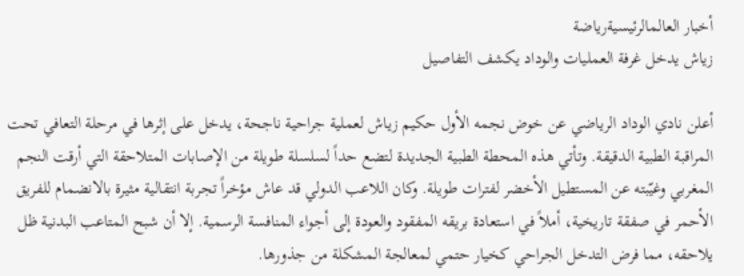أخبار العالمالرئيسيةرياضة
زياش يدخل غرفة العمليات والوداد يكشف التفاصيل

أعلن نادي الوداد الرياضي عن خوض نجمه الأول حكيم زياش لعملية جراحية ناجحة، يدخل على إثرها في مرحلة التعافي تحت المراقبة الطبية الدقيقة. وتأتي هذه المحطة الطبية الجديدة لتضع حداً لسلسلة طويلة من الإصابات المتلاحقة التي أرقت النجم المغربي وغيّبته عن المستطيل الأخضر لفترات طويلة. وكان اللاعب الدولي قد عاش مؤخراً تجربة انتقالية مثيرة بالانضمام للفريق الأحمر في صفقة تاريخية، أملاً في استعادة بريقه المفقود والعودة إلى أجواء المنافسة الرسمية. إلا أن شبح المتاعب البدنية ظل يلاحقه، مما فرض التدخل الجراحي كخيار حتمي لمعالجة المشكلة من جذورها.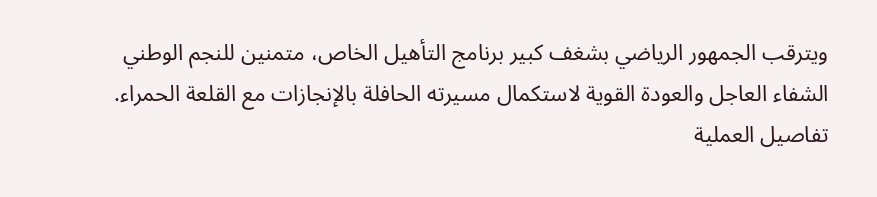ويترقب الجمهور الرياضي بشغف كبير برنامج التأهيل الخاص، متمنين للنجم الوطني الشفاء العاجل والعودة القوية لاستكمال مسيرته الحافلة بالإنجازات مع القلعة الحمراء.
تفاصيل العملية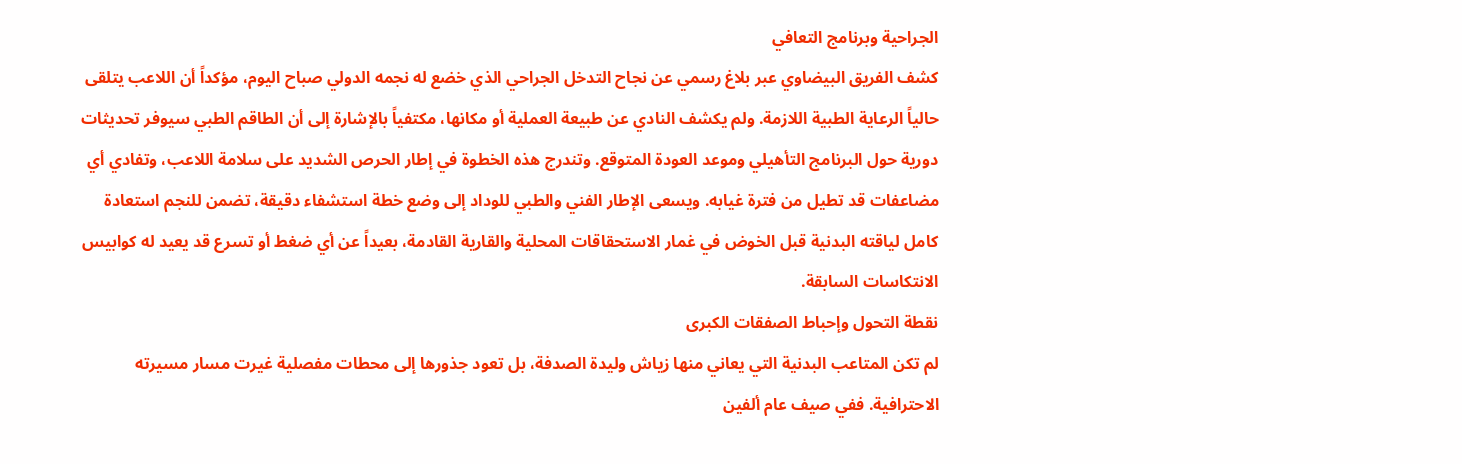الجراحية وبرنامج التعافي
كشف الفريق البيضاوي عبر بلاغ رسمي عن نجاح التدخل الجراحي الذي خضع له نجمه الدولي صباح اليوم، مؤكداً أن اللاعب يتلقى حالياً الرعاية الطبية اللازمة. ولم يكشف النادي عن طبيعة العملية أو مكانها، مكتفياً بالإشارة إلى أن الطاقم الطبي سيوفر تحديثات دورية حول البرنامج التأهيلي وموعد العودة المتوقع. وتندرج هذه الخطوة في إطار الحرص الشديد على سلامة اللاعب، وتفادي أي مضاعفات قد تطيل من فترة غيابه. ويسعى الإطار الفني والطبي للوداد إلى وضع خطة استشفاء دقيقة، تضمن للنجم استعادة كامل لياقته البدنية قبل الخوض في غمار الاستحقاقات المحلية والقارية القادمة، بعيداً عن أي ضغط أو تسرع قد يعيد له كوابيس الانتكاسات السابقة.
نقطة التحول وإحباط الصفقات الكبرى
لم تكن المتاعب البدنية التي يعاني منها زياش وليدة الصدفة، بل تعود جذورها إلى محطات مفصلية غيرت مسار مسيرته الاحترافية. ففي صيف عام ألفين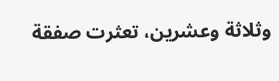وثلاثة وعشرين، تعثرت صفقة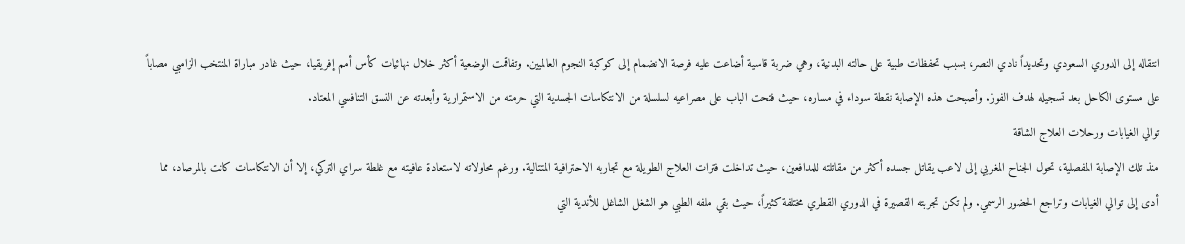انتقاله إلى الدوري السعودي وتحديداً نادي النصر، بسبب تحفظات طبية على حالته البدنية، وهي ضربة قاسية أضاعت عليه فرصة الانضمام إلى كوكبة النجوم العالميين. وتفاقمت الوضعية أكثر خلال نهائيات كأس أمم إفريقيا، حيث غادر مباراة المنتخب الزامبي مصاباً على مستوى الكاحل بعد تسجيله لهدف الفوز. وأصبحت هذه الإصابة نقطة سوداء في مساره، حيث فتحت الباب على مصراعيه لسلسلة من الانتكاسات الجسدية التي حرمته من الاستمرارية وأبعدته عن النسق التنافسي المعتاد.
توالي الغيابات ورحلات العلاج الشاقة
منذ تلك الإصابة المفصلية، تحول الجناح المغربي إلى لاعب يقاتل جسده أكثر من مقاتلته للمدافعين، حيث تداخلت فترات العلاج الطويلة مع تجاربه الاحترافية المتتالية. ورغم محاولاته لاستعادة عافيته مع غلطة سراي التركي، إلا أن الانتكاسات كانت بالمرصاد، مما أدى إلى توالي الغيابات وتراجع الحضور الرسمي. ولم تكن تجربته القصيرة في الدوري القطري مختلفة كثيراً، حيث بقي ملفه الطبي هو الشغل الشاغل للأندية التي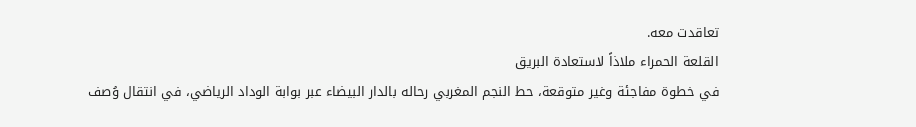تعاقدت معه.
القلعة الحمراء ملاذاً لاستعادة البريق
في خطوة مفاجئة وغير متوقعة، حط النجم المغربي رحاله بالدار البيضاء عبر بوابة الوداد الرياضي، في انتقال وُصف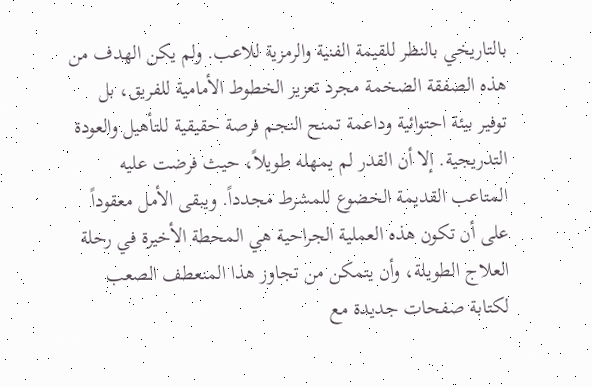بالتاريخي بالنظر للقيمة الفنية والرمزية للاعب. ولم يكن الهدف من هذه الصفقة الضخمة مجرد تعزيز الخطوط الأمامية للفريق، بل توفير بيئة احتوائية وداعمة تمنح النجم فرصة حقيقية للتأهيل والعودة التدريجية. إلا أن القدر لم يمهله طويلاً، حيث فرضت عليه المتاعب القديمة الخضوع للمشرط مجدداً. ويبقى الأمل معقوداً على أن تكون هذه العملية الجراحية هي المحطة الأخيرة في رحلة العلاج الطويلة، وأن يتمكن من تجاوز هذا المنعطف الصعب لكتابة صفحات جديدة مع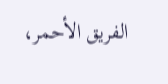الفريق الأحمر،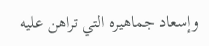وإسعاد جماهيره التي تراهن عليه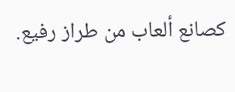كصانع ألعاب من طراز رفيع.